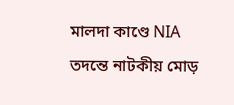মালদা কাণ্ডে NIA তদন্তে নাটকীয় মোড়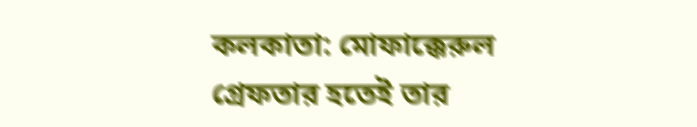কলকাতা: মোফাক্কেরুল গ্রেফতার হতেই তার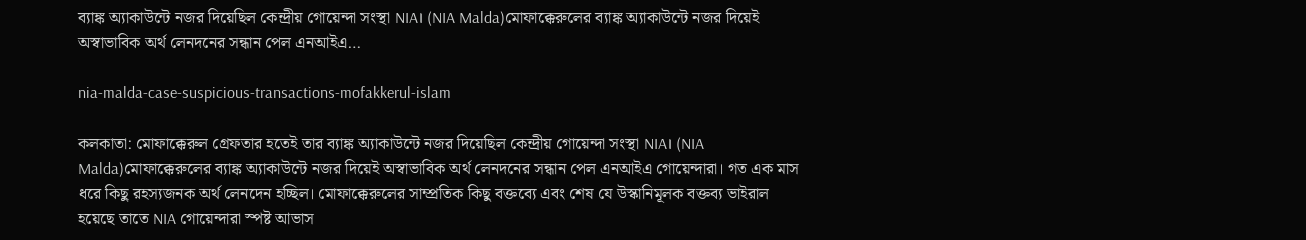ব্যাঙ্ক অ্যাকাউন্টে নজর দিয়েছিল কেন্দ্রীয় গোয়েন্দা সংস্থা NIA। (NIA Malda)মোফাক্কেরুলের ব্যাঙ্ক অ্যাকাউন্টে নজর দিয়েই অস্বাভাবিক অর্থ লেনদনের সন্ধান পেল এনআইএ…

nia-malda-case-suspicious-transactions-mofakkerul-islam

কলকাতা: মোফাক্কেরুল গ্রেফতার হতেই তার ব্যাঙ্ক অ্যাকাউন্টে নজর দিয়েছিল কেন্দ্রীয় গোয়েন্দা সংস্থা NIA। (NIA Malda)মোফাক্কেরুলের ব্যাঙ্ক অ্যাকাউন্টে নজর দিয়েই অস্বাভাবিক অর্থ লেনদনের সন্ধান পেল এনআইএ গোয়েন্দারা। গত এক মাস ধরে কিছু রহস্যজনক অর্থ লেনদেন হচ্ছিল। মোফাক্কেরুলের সাম্প্রতিক কিছু বক্তব্যে এবং শেষ যে উস্কানিমূলক বক্তব্য ভাইরাল হয়েছে তাতে NIA গোয়েন্দারা স্পষ্ট আভাস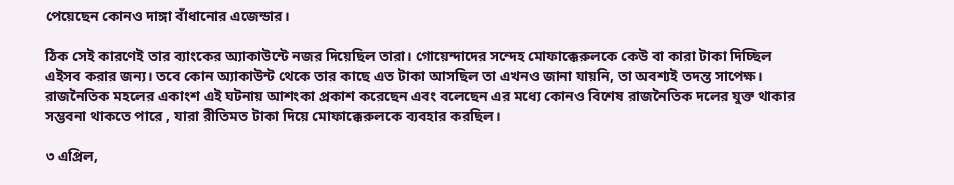পেয়েছেন কোনও দাঙ্গা বাঁধানোর এজেন্ডার।

ঠিক সেই কারণেই তার ব্যাংকের অ্যাকাউন্টে নজর দিয়েছিল তারা। গোয়েন্দাদের সন্দেহ মোফাক্কেরুলকে কেউ বা কারা টাকা দিচ্ছিল এইসব করার জন্য। তবে কোন অ্যাকাউন্ট থেকে তার কাছে এত টাকা আসছিল তা এখনও জানা যায়নি, তা অবশ্যই তদন্ত সাপেক্ষ। রাজনৈতিক মহলের একাংশ এই ঘটনায় আশংকা প্রকাশ করেছেন এবং বলেছেন এর মধ্যে কোনও বিশেষ রাজনৈতিক দলের যুক্ত থাকার সম্ভবনা থাকতে পারে , যারা রীতিমত টাকা দিয়ে মোফাক্কেরুলকে ব্যবহার করছিল।

৩ এপ্রিল,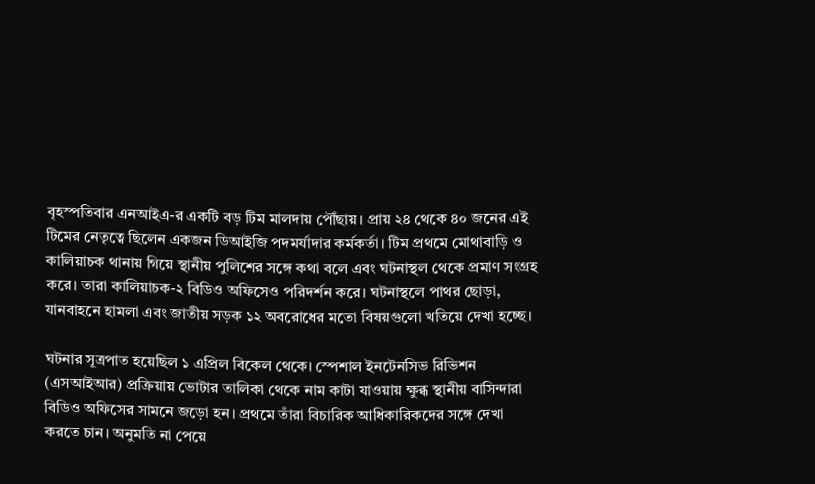বৃহস্পতিবার এনআইএ-র একটি বড় টিম মালদায় পৌঁছায়। প্রায় ২৪ থেকে ৪০ জনের এই টিমের নেতৃত্বে ছিলেন একজন ডিআইজি পদমর্যাদার কর্মকর্তা। টিম প্রথমে মোথাবাড়ি ও কালিয়াচক থানায় গিয়ে স্থানীয় পুলিশের সঙ্গে কথা বলে এবং ঘটনাস্থল থেকে প্রমাণ সংগ্রহ করে। তারা কালিয়াচক-২ বিডিও অফিসেও পরিদর্শন করে। ঘটনাস্থলে পাথর ছোড়া, যানবাহনে হামলা এবং জাতীয় সড়ক ১২ অবরোধের মতো বিষয়গুলো খতিয়ে দেখা হচ্ছে।

ঘটনার সূত্রপাত হয়েছিল ১ এপ্রিল বিকেল থেকে। স্পেশাল ইনটেনসিভ রিভিশন (এসআইআর) প্রক্রিয়ায় ভোটার তালিকা থেকে নাম কাটা যাওয়ায় ক্ষুব্ধ স্থানীয় বাসিন্দারা বিডিও অফিসের সামনে জড়ো হন। প্রথমে তাঁরা বিচারিক আধিকারিকদের সঙ্গে দেখা করতে চান। অনুমতি না পেয়ে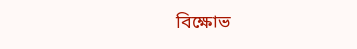বিক্ষোভ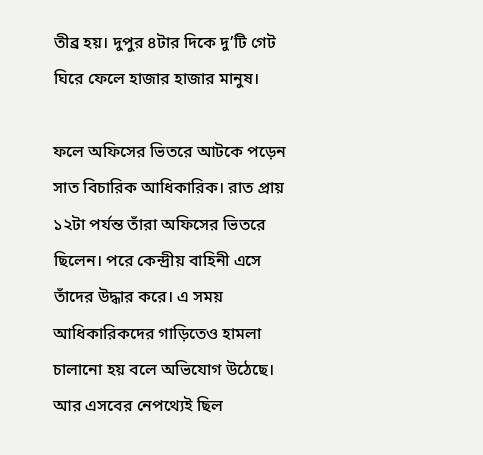তীব্র হয়। দুপুর ৪টার দিকে দু’টি গেট ঘিরে ফেলে হাজার হাজার মানুষ।

ফলে অফিসের ভিতরে আটকে পড়েন সাত বিচারিক আধিকারিক। রাত প্রায় ১২টা পর্যন্ত তাঁরা অফিসের ভিতরে ছিলেন। পরে কেন্দ্রীয় বাহিনী এসে তাঁদের উদ্ধার করে। এ সময় আধিকারিকদের গাড়িতেও হামলা চালানো হয় বলে অভিযোগ উঠেছে। আর এসবের নেপথ্যেই ছিল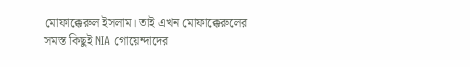মোফাক্কেরুল ইসলাম। তাই এখন মোফাক্কেরুলের সমস্ত কিছুই NIA গোয়েন্দাদের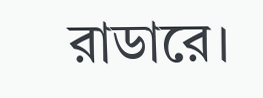রাডারে।